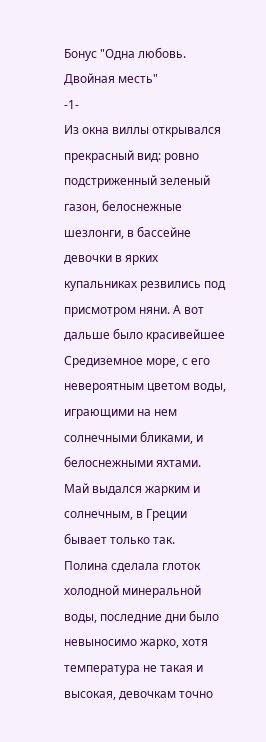Бонус "Одна любовь. Двойная месть"
-1-
Из окна виллы открывался прекрасный вид: ровно подстриженный зеленый газон, белоснежные шезлонги, в бассейне девочки в ярких купальниках резвились под присмотром няни. А вот дальше было красивейшее Средиземное море, с его невероятным цветом воды, играющими на нем солнечными бликами, и белоснежными яхтами. Май выдался жарким и солнечным, в Греции бывает только так.
Полина сделала глоток холодной минеральной воды, последние дни было невыносимо жарко, хотя температура не такая и высокая, девочкам точно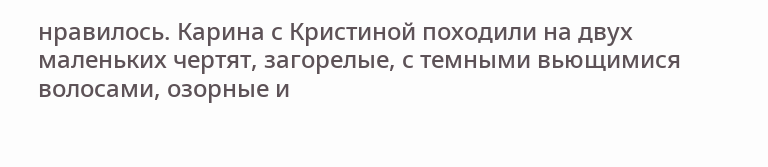нравилось. Карина с Кристиной походили на двух маленьких чертят, загорелые, с темными вьющимися волосами, озорные и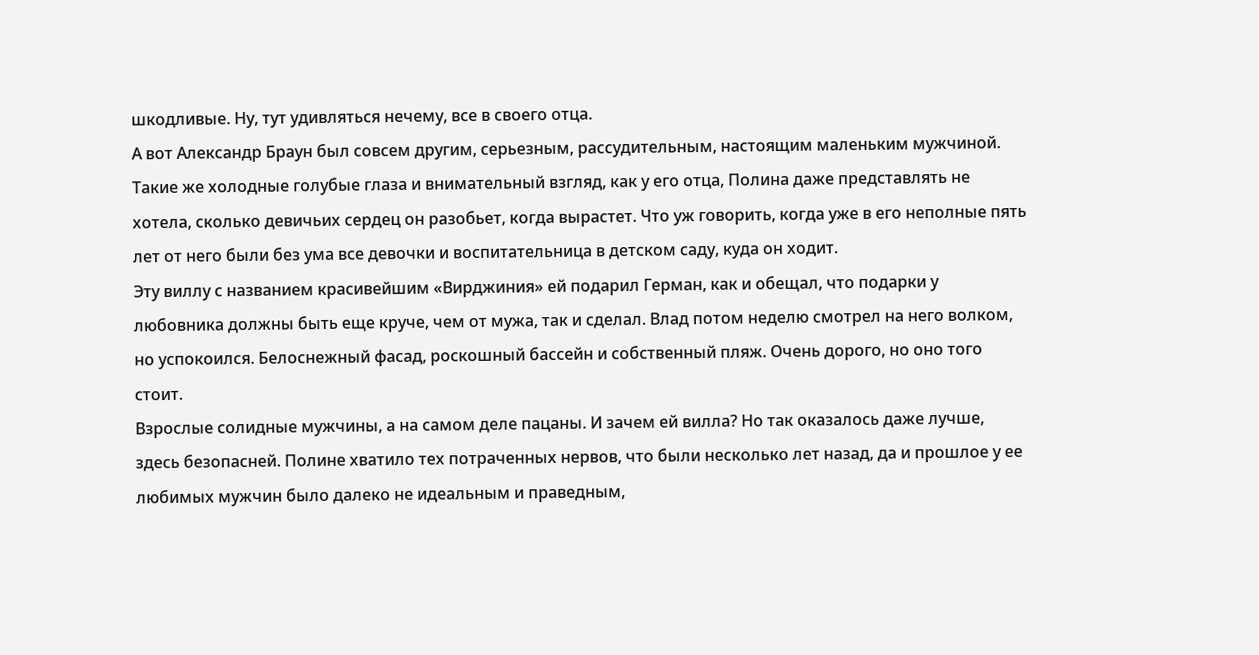шкодливые. Ну, тут удивляться нечему, все в своего отца.
А вот Александр Браун был совсем другим, серьезным, рассудительным, настоящим маленьким мужчиной. Такие же холодные голубые глаза и внимательный взгляд, как у его отца, Полина даже представлять не хотела, сколько девичьих сердец он разобьет, когда вырастет. Что уж говорить, когда уже в его неполные пять лет от него были без ума все девочки и воспитательница в детском саду, куда он ходит.
Эту виллу с названием красивейшим «Вирджиния» ей подарил Герман, как и обещал, что подарки у любовника должны быть еще круче, чем от мужа, так и сделал. Влад потом неделю смотрел на него волком, но успокоился. Белоснежный фасад, роскошный бассейн и собственный пляж. Очень дорого, но оно того стоит.
Взрослые солидные мужчины, а на самом деле пацаны. И зачем ей вилла? Но так оказалось даже лучше, здесь безопасней. Полине хватило тех потраченных нервов, что были несколько лет назад, да и прошлое у ее любимых мужчин было далеко не идеальным и праведным,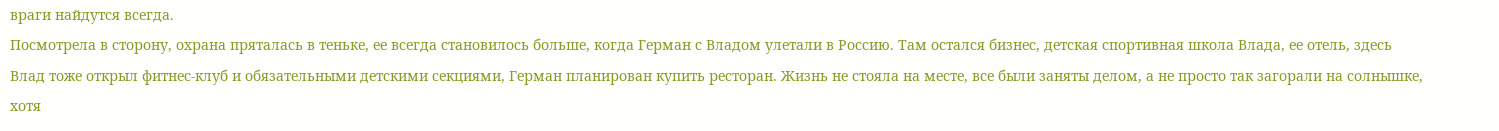враги найдутся всегда.
Посмотрела в сторону, охрана пряталась в теньке, ее всегда становилось больше, когда Герман с Владом улетали в Россию. Там остался бизнес, детская спортивная школа Влада, ее отель, здесь Влад тоже открыл фитнес-клуб и обязательными детскими секциями, Герман планирован купить ресторан. Жизнь не стояла на месте, все были заняты делом, а не просто так загорали на солнышке, хотя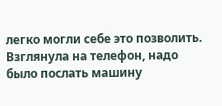легко могли себе это позволить.
Взглянула на телефон, надо было послать машину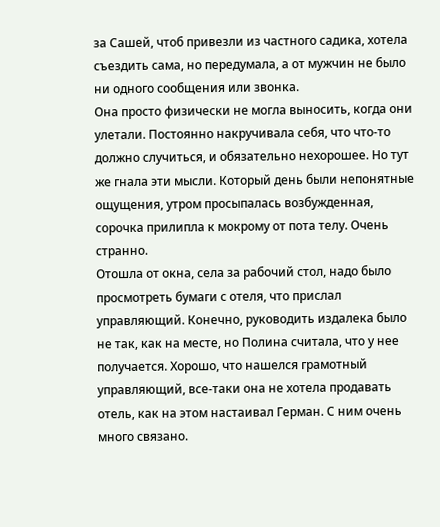за Сашей, чтоб привезли из частного садика, хотела съездить сама, но передумала, а от мужчин не было ни одного сообщения или звонка.
Она просто физически не могла выносить, когда они улетали. Постоянно накручивала себя, что что-то должно случиться, и обязательно нехорошее. Но тут же гнала эти мысли. Который день были непонятные ощущения, утром просыпалась возбужденная, сорочка прилипла к мокрому от пота телу. Очень странно.
Отошла от окна, села за рабочий стол, надо было просмотреть бумаги с отеля, что прислал управляющий. Конечно, руководить издалека было не так, как на месте, но Полина считала, что у нее получается. Хорошо, что нашелся грамотный управляющий, все-таки она не хотела продавать отель, как на этом настаивал Герман. С ним очень много связано.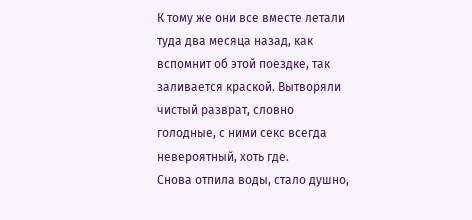К тому же они все вместе летали туда два месяца назад, как вспомнит об этой поездке, так заливается краской. Вытворяли чистый разврат, словно голодные, с ними секс всегда невероятный, хоть где.
Снова отпила воды, стало душно,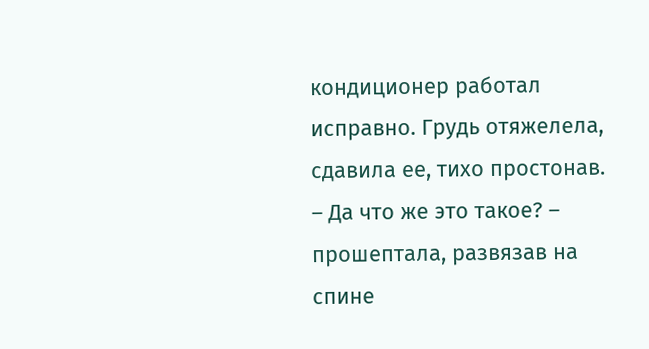кондиционер работал исправно. Грудь отяжелела, сдавила ее, тихо простонав.
– Да что же это такое? – прошептала, развязав на спине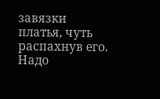завязки платья, чуть распахнув его.
Надо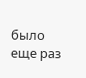было еще раз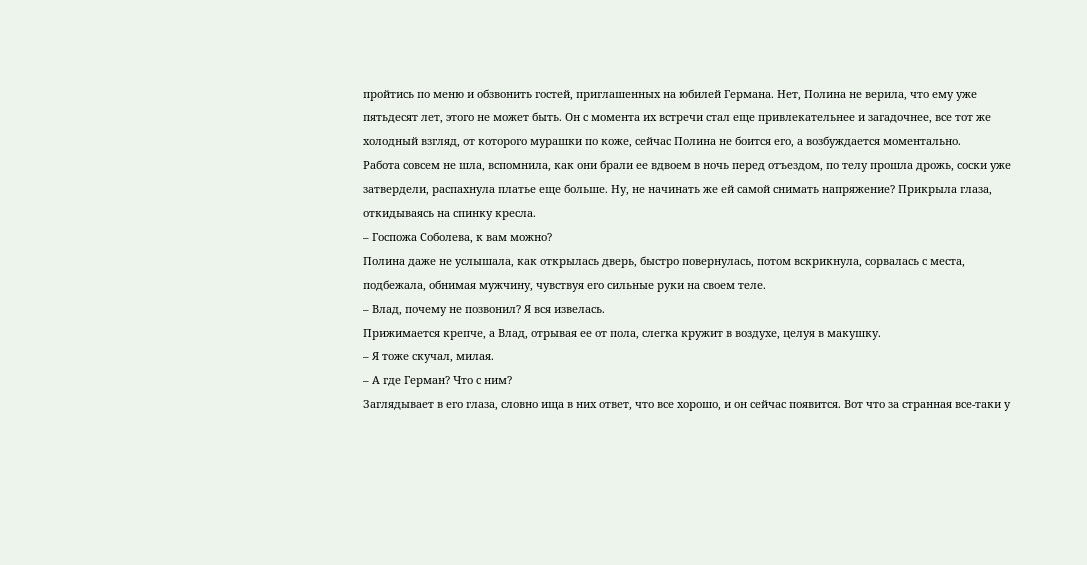пройтись по меню и обзвонить гостей, приглашенных на юбилей Германа. Нет, Полина не верила, что ему уже пятьдесят лет, этого не может быть. Он с момента их встречи стал еще привлекательнее и загадочнее, все тот же холодный взгляд, от которого мурашки по коже, сейчас Полина не боится его, а возбуждается моментально.
Работа совсем не шла, вспомнила, как они брали ее вдвоем в ночь перед отъездом, по телу прошла дрожь, соски уже затвердели, распахнула платье еще больше. Ну, не начинать же ей самой снимать напряжение? Прикрыла глаза, откидываясь на спинку кресла.
– Госпожа Соболева, к вам можно?
Полина даже не услышала, как открылась дверь, быстро повернулась, потом вскрикнула, сорвалась с места, подбежала, обнимая мужчину, чувствуя его сильные руки на своем теле.
– Влад, почему не позвонил? Я вся извелась.
Прижимается крепче, а Влад, отрывая ее от пола, слегка кружит в воздухе, целуя в макушку.
– Я тоже скучал, милая.
– А где Герман? Что с ним?
Заглядывает в его глаза, словно ища в них ответ, что все хорошо, и он сейчас появится. Вот что за странная все-таки у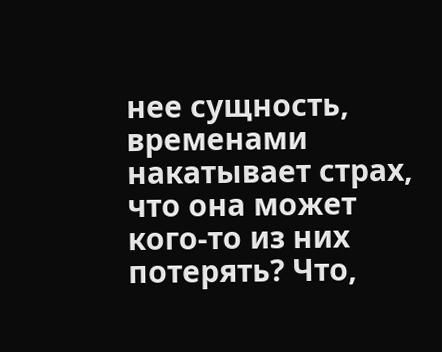нее сущность, временами накатывает страх, что она может кого-то из них потерять? Что,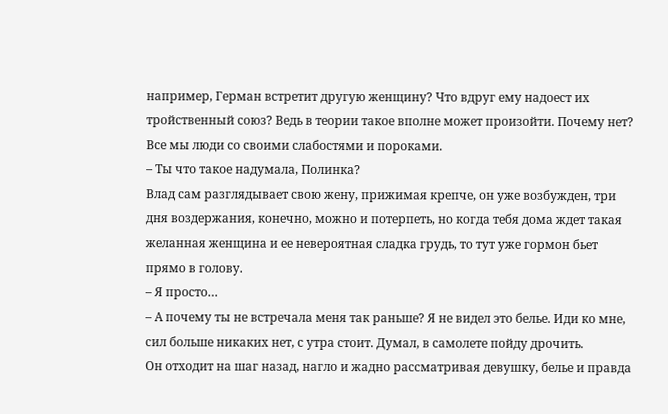например, Герман встретит другую женщину? Что вдруг ему надоест их тройственный союз? Ведь в теории такое вполне может произойти. Почему нет? Все мы люди со своими слабостями и пороками.
– Ты что такое надумала, Полинка?
Влад сам разглядывает свою жену, прижимая крепче, он уже возбужден, три дня воздержания, конечно, можно и потерпеть, но когда тебя дома ждет такая желанная женщина и ее невероятная сладка грудь, то тут уже гормон бьет прямо в голову.
– Я просто…
– А почему ты не встречала меня так раньше? Я не видел это белье. Иди ко мне, сил больше никаких нет, с утра стоит. Думал, в самолете пойду дрочить.
Он отходит на шаг назад, нагло и жадно рассматривая девушку, белье и правда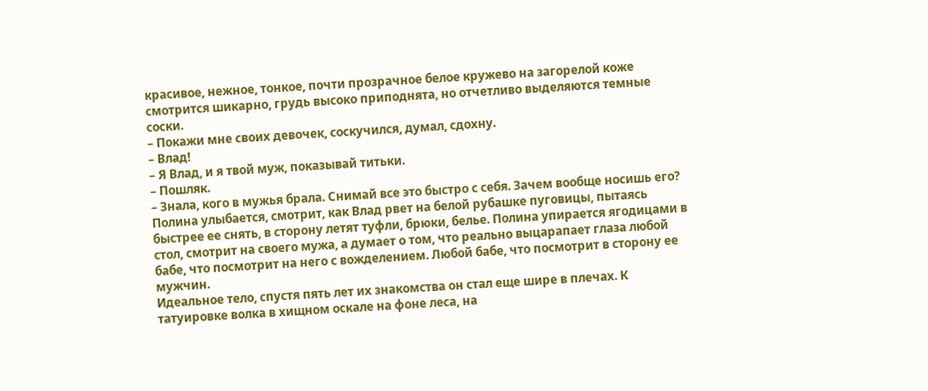красивое, нежное, тонкое, почти прозрачное белое кружево на загорелой коже смотрится шикарно, грудь высоко приподнята, но отчетливо выделяются темные соски.
– Покажи мне своих девочек, соскучился, думал, сдохну.
– Влад!
– Я Влад, и я твой муж, показывай титьки.
– Пошляк.
– Знала, кого в мужья брала. Снимай все это быстро с себя. Зачем вообще носишь его?
Полина улыбается, смотрит, как Влад рвет на белой рубашке пуговицы, пытаясь быстрее ее снять, в сторону летят туфли, брюки, белье. Полина упирается ягодицами в стол, смотрит на своего мужа, а думает о том, что реально выцарапает глаза любой бабе, что посмотрит на него с вожделением. Любой бабе, что посмотрит в сторону ее мужчин.
Идеальное тело, спустя пять лет их знакомства он стал еще шире в плечах. К татуировке волка в хищном оскале на фоне леса, на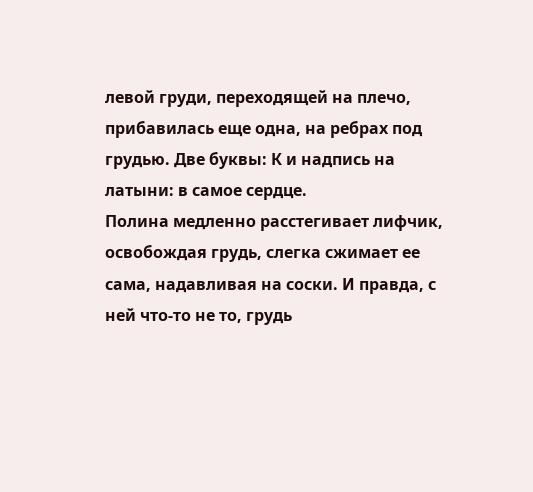левой груди, переходящей на плечо, прибавилась еще одна, на ребрах под грудью. Две буквы: К и надпись на латыни: в самое сердце.
Полина медленно расстегивает лифчик, освобождая грудь, слегка сжимает ее сама, надавливая на соски. И правда, с ней что-то не то, грудь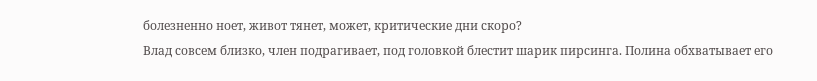болезненно ноет, живот тянет, может, критические дни скоро?
Влад совсем близко, член подрагивает, под головкой блестит шарик пирсинга. Полина обхватывает его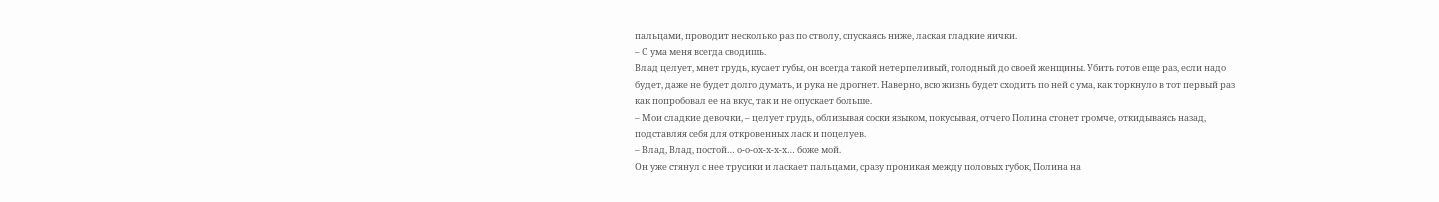пальцами, проводит несколько раз по стволу, спускаясь ниже, лаская гладкие яички.
– С ума меня всегда сводишь.
Влад целует, мнет грудь, кусает губы, он всегда такой нетерпеливый, голодный до своей женщины. Убить готов еще раз, если надо будет, даже не будет долго думать, и рука не дрогнет. Наверно, всю жизнь будет сходить по ней с ума, как торкнуло в тот первый раз как попробовал ее на вкус, так и не опускает больше.
– Мои сладкие девочки, – целует грудь, облизывая соски языком, покусывая, отчего Полина стонет громче, откидываясь назад, подставляя себя для откровенных ласк и поцелуев.
– Влад, Влад, постой… о-о-ох-х-х-х… боже мой.
Он уже стянул с нее трусики и ласкает пальцами, сразу проникая между половых губок, Полина на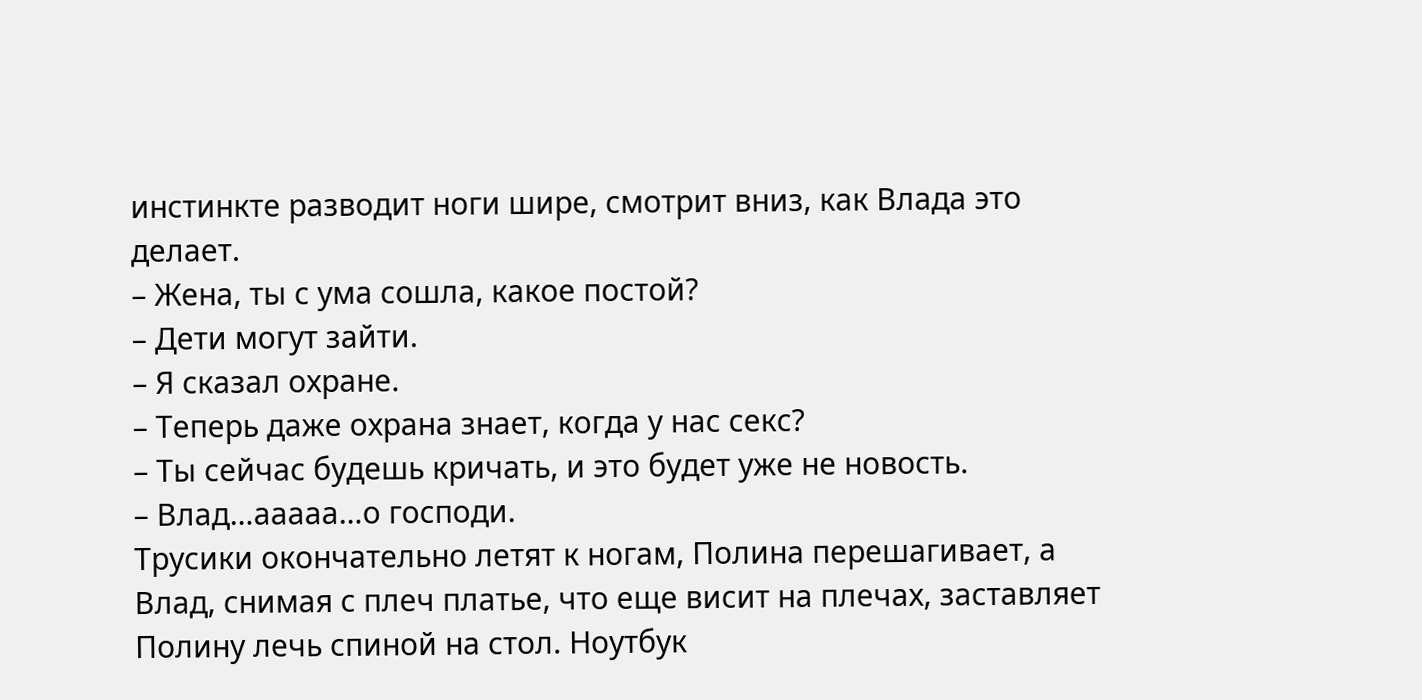инстинкте разводит ноги шире, смотрит вниз, как Влада это делает.
– Жена, ты с ума сошла, какое постой?
– Дети могут зайти.
– Я сказал охране.
– Теперь даже охрана знает, когда у нас секс?
– Ты сейчас будешь кричать, и это будет уже не новость.
– Влад…ааааа…о господи.
Трусики окончательно летят к ногам, Полина перешагивает, а Влад, снимая с плеч платье, что еще висит на плечах, заставляет Полину лечь спиной на стол. Ноутбук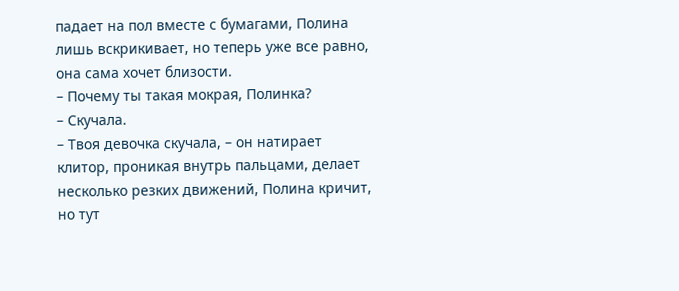падает на пол вместе с бумагами, Полина лишь вскрикивает, но теперь уже все равно, она сама хочет близости.
– Почему ты такая мокрая, Полинка?
– Скучала.
– Твоя девочка скучала, – он натирает клитор, проникая внутрь пальцами, делает несколько резких движений, Полина кричит, но тут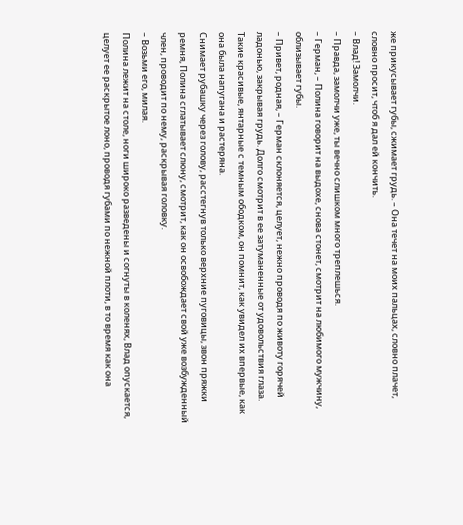же прикусывает губы, сжимает грудь. – Она течет на моих пальцах, словно плачет, словно просит, чтоб я дал ей кончить.
– Влад! Замолчи.
– Правда, замолчи уже, ты вечно слишком много треплешься.
– Герман, – Полина говорит на выдохе, снова стонет, смотрит на любимого мужчину, облизывает губы.
– Привет, родная, – Герман склоняется, целует, нежно проводя по животу горячей ладонью, закрывая грудь. Долго смотрит в ее затуманенные от удовольствия глаза. Такие красивые, янтарные с темным ободком, он помнит, как увидел их впервые, как она была напугана и растеряна.
Снимает рубашку через голову, расстегнув только верхние пуговицы, звон пряжки ремня, Полина сглатывает слюну, смотрит, как он освобождает свой уже возбужденный член, проводит по нему, раскрывая головку.
– Возьми его, милая.
Полина лежит на столе, ноги широко разведены и согнуты в коленях, Влад опускается, целует ее раскрытое лоно, проводя губами по нежной плоти, в то время как она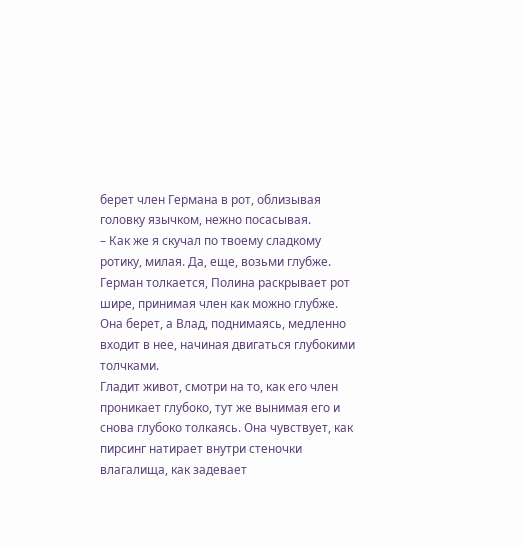берет член Германа в рот, облизывая головку язычком, нежно посасывая.
– Как же я скучал по твоему сладкому ротику, милая. Да, еще, возьми глубже.
Герман толкается, Полина раскрывает рот шире, принимая член как можно глубже. Она берет, а Влад, поднимаясь, медленно входит в нее, начиная двигаться глубокими толчками.
Гладит живот, смотри на то, как его член проникает глубоко, тут же вынимая его и снова глубоко толкаясь. Она чувствует, как пирсинг натирает внутри стеночки влагалища, как задевает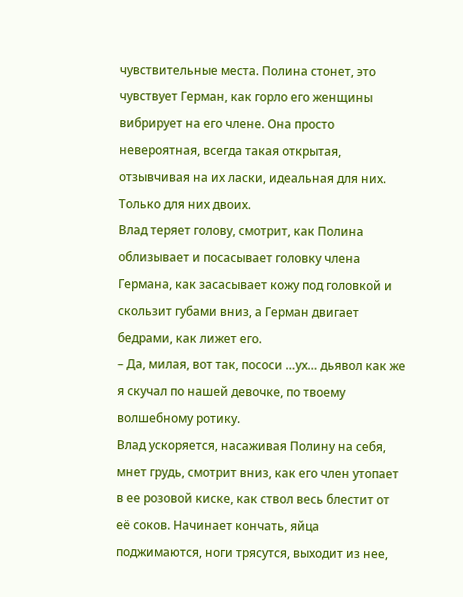чувствительные места. Полина стонет, это чувствует Герман, как горло его женщины вибрирует на его члене. Она просто невероятная, всегда такая открытая, отзывчивая на их ласки, идеальная для них. Только для них двоих.
Влад теряет голову, смотрит, как Полина облизывает и посасывает головку члена Германа, как засасывает кожу под головкой и скользит губами вниз, а Герман двигает бедрами, как лижет его.
– Да, милая, вот так, пососи …ух… дьявол как же я скучал по нашей девочке, по твоему волшебному ротику.
Влад ускоряется, насаживая Полину на себя, мнет грудь, смотрит вниз, как его член утопает в ее розовой киске, как ствол весь блестит от её соков. Начинает кончать, яйца поджимаются, ноги трясутся, выходит из нее,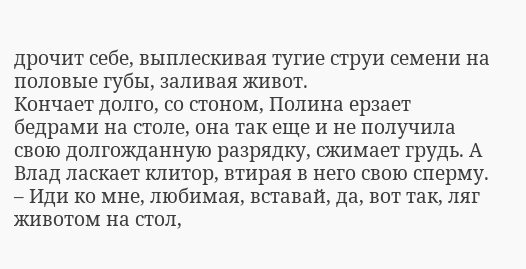дрочит себе, выплескивая тугие струи семени на половые губы, заливая живот.
Кончает долго, со стоном, Полина ерзает бедрами на столе, она так еще и не получила свою долгожданную разрядку, сжимает грудь. А Влад ласкает клитор, втирая в него свою сперму.
– Иди ко мне, любимая, вставай, да, вот так, ляг животом на стол,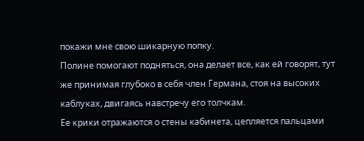покажи мне свою шикарную попку.
Полине помогают подняться, она делает все, как ей говорят, тут же принимая глубоко в себя член Германа, стоя на высоких каблуках, двигаясь навстречу его толчкам.
Ее крики отражаются о стены кабинета, цепляется пальцами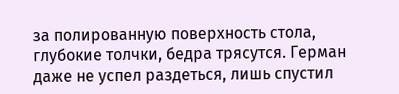за полированную поверхность стола, глубокие толчки, бедра трясутся. Герман даже не успел раздеться, лишь спустил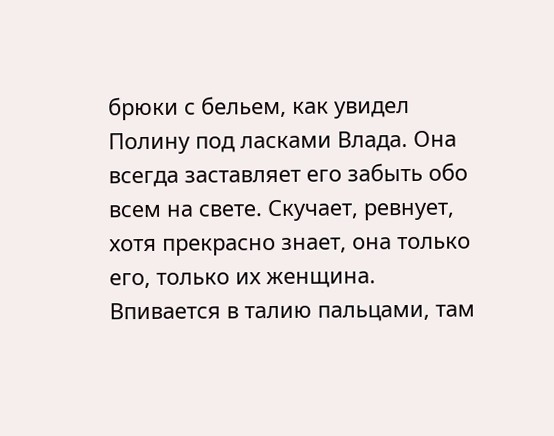брюки с бельем, как увидел Полину под ласками Влада. Она всегда заставляет его забыть обо всем на свете. Скучает, ревнует, хотя прекрасно знает, она только его, только их женщина.
Впивается в талию пальцами, там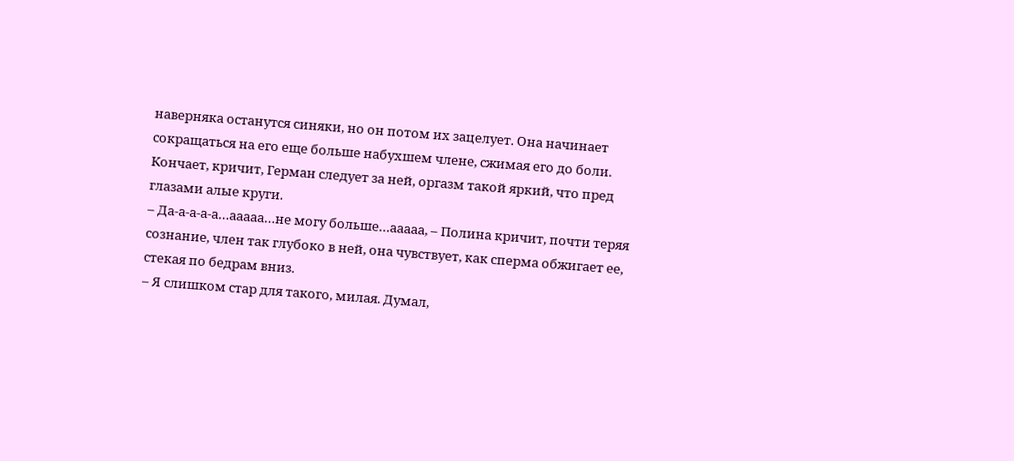наверняка останутся синяки, но он потом их зацелует. Она начинает сокращаться на его еще больше набухшем члене, сжимая его до боли. Кончает, кричит, Герман следует за ней, оргазм такой яркий, что пред глазами алые круги.
– Да-а-а-а-а…ааааа…не могу больше…ааааа, – Полина кричит, почти теряя сознание, член так глубоко в ней, она чувствует, как сперма обжигает ее, стекая по бедрам вниз.
– Я слишком стар для такого, милая. Думал,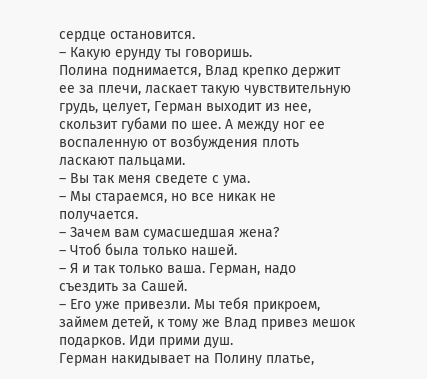сердце остановится.
– Какую ерунду ты говоришь.
Полина поднимается, Влад крепко держит ее за плечи, ласкает такую чувствительную грудь, целует, Герман выходит из нее, скользит губами по шее. А между ног ее воспаленную от возбуждения плоть ласкают пальцами.
– Вы так меня сведете с ума.
– Мы стараемся, но все никак не получается.
– Зачем вам сумасшедшая жена?
– Чтоб была только нашей.
– Я и так только ваша. Герман, надо съездить за Сашей.
– Его уже привезли. Мы тебя прикроем, займем детей, к тому же Влад привез мешок подарков. Иди прими душ.
Герман накидывает на Полину платье,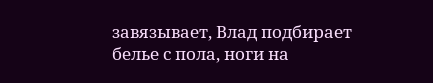завязывает, Влад подбирает белье с пола, ноги на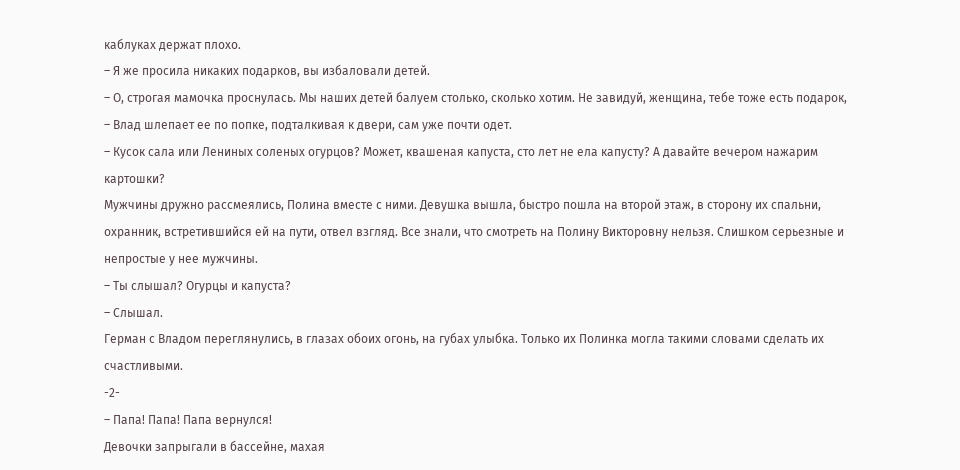каблуках держат плохо.
– Я же просила никаких подарков, вы избаловали детей.
– О, строгая мамочка проснулась. Мы наших детей балуем столько, сколько хотим. Не завидуй, женщина, тебе тоже есть подарок, – Влад шлепает ее по попке, подталкивая к двери, сам уже почти одет.
– Кусок сала или Лениных соленых огурцов? Может, квашеная капуста, сто лет не ела капусту? А давайте вечером нажарим картошки?
Мужчины дружно рассмеялись, Полина вместе с ними. Девушка вышла, быстро пошла на второй этаж, в сторону их спальни, охранник, встретившийся ей на пути, отвел взгляд. Все знали, что смотреть на Полину Викторовну нельзя. Слишком серьезные и непростые у нее мужчины.
– Ты слышал? Огурцы и капуста?
– Слышал.
Герман с Владом переглянулись, в глазах обоих огонь, на губах улыбка. Только их Полинка могла такими словами сделать их счастливыми.
-2-
– Папа! Папа! Папа вернулся!
Девочки запрыгали в бассейне, махая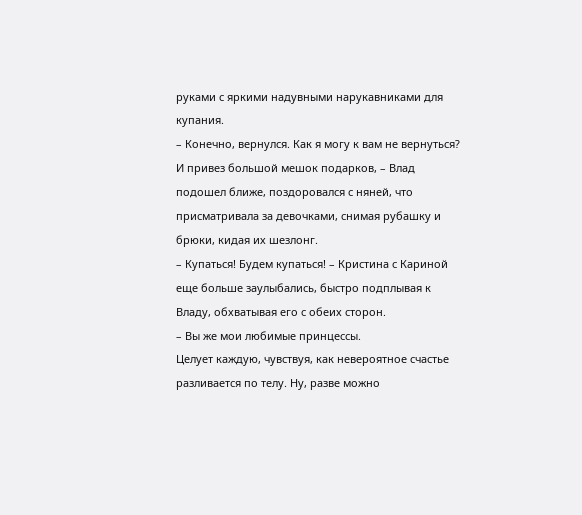руками с яркими надувными нарукавниками для купания.
– Конечно, вернулся. Как я могу к вам не вернуться? И привез большой мешок подарков, – Влад подошел ближе, поздоровался с няней, что присматривала за девочками, снимая рубашку и брюки, кидая их шезлонг.
– Купаться! Будем купаться! – Кристина с Кариной еще больше заулыбались, быстро подплывая к Владу, обхватывая его с обеих сторон.
– Вы же мои любимые принцессы.
Целует каждую, чувствуя, как невероятное счастье разливается по телу. Ну, разве можно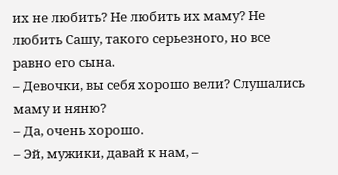их не любить? Не любить их маму? Не любить Сашу, такого серьезного, но все равно его сына.
– Девочки, вы себя хорошо вели? Слушались маму и няню?
– Да, очень хорошо.
– Эй, мужики, давай к нам, –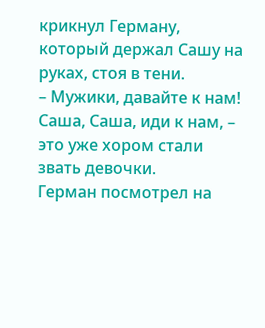крикнул Герману, который держал Сашу на руках, стоя в тени.
– Мужики, давайте к нам! Саша, Саша, иди к нам, – это уже хором стали звать девочки.
Герман посмотрел на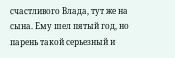счастливого Влада, тут же на сына. Ему шел пятый год, но парень такой серьезный и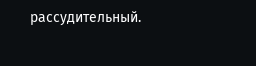рассудительный.